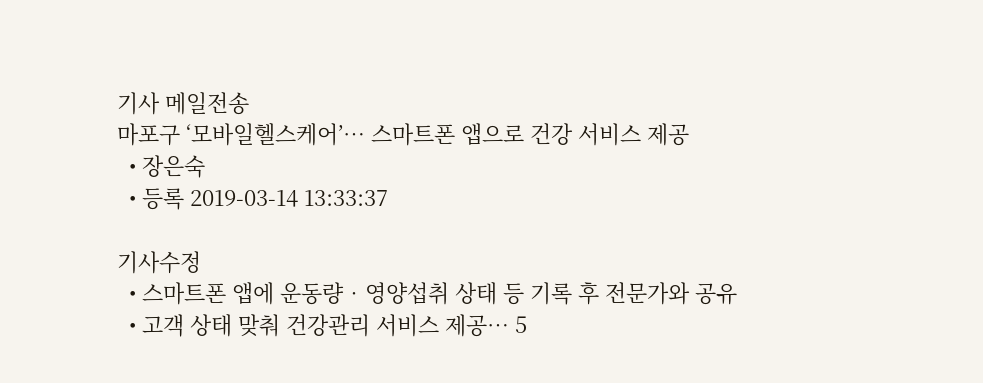기사 메일전송
마포구 ‘모바일헬스케어’… 스마트폰 앱으로 건강 서비스 제공
  • 장은숙
  • 등록 2019-03-14 13:33:37

기사수정
  • 스마트폰 앱에 운동량‧영양섭취 상태 등 기록 후 전문가와 공유
  • 고객 상태 맞춰 건강관리 서비스 제공… 5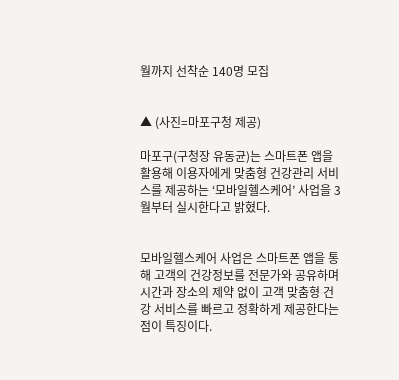월까지 선착순 140명 모집


▲ (사진=마포구청 제공)

마포구(구청장 유동균)는 스마트폰 앱을 활용해 이용자에게 맞춤형 건강관리 서비스를 제공하는 ‘모바일헬스케어’ 사업을 3월부터 실시한다고 밝혔다.


모바일헬스케어 사업은 스마트폰 앱을 통해 고객의 건강정보를 전문가와 공유하며 시간과 장소의 제약 없이 고객 맞춤형 건강 서비스를 빠르고 정확하게 제공한다는 점이 특징이다.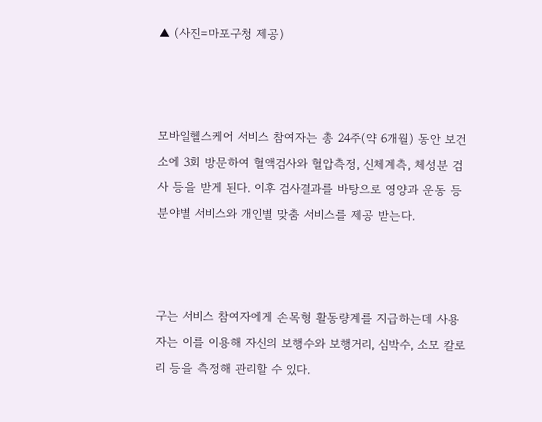▲ (사진=마포구청 제공)



모바일헬스케어 서비스 참여자는 총 24주(약 6개월) 동안 보건소에 3회 방문하여 혈액검사와 혈압측정, 신체계측, 체성분 검사 등을 받게 된다. 이후 검사결과를 바탕으로 영양과 운동 등 분야별 서비스와 개인별 맞춤 서비스를 제공 받는다.



구는 서비스 참여자에게 손목형 활동량계를 지급하는데 사용자는 이를 이용해 자신의 보행수와 보행거리, 심박수, 소모 칼로리 등을 측정해 관리할 수 있다.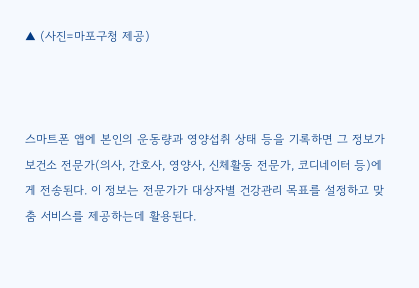▲ (사진=마포구청 제공)



스마트폰 앱에 본인의 운동량과 영양섭취 상태 등을 기록하면 그 정보가 보건소 전문가(의사, 간호사, 영양사, 신체활동 전문가, 코디네이터 등)에게 전송된다. 이 정보는 전문가가 대상자별 건강관리 목표를 설정하고 맞춤 서비스를 제공하는데 활용된다.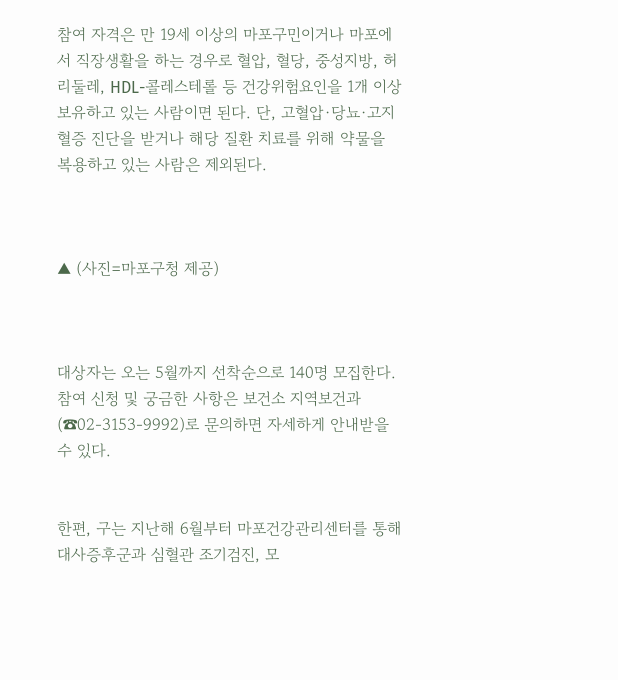참여 자격은 만 19세 이상의 마포구민이거나 마포에서 직장생활을 하는 경우로 혈압, 혈당, 중성지방, 허리둘레, HDL-콜레스테롤 등 건강위험요인을 1개 이상 보유하고 있는 사람이면 된다. 단, 고혈압·당뇨·고지혈증 진단을 받거나 해당 질환 치료를 위해 약물을 복용하고 있는 사람은 제외된다.



▲ (사진=마포구청 제공)



대상자는 오는 5월까지 선착순으로 140명 모집한다. 참여 신청 및 궁금한 사항은 보건소 지역보건과(☎02-3153-9992)로 문의하면 자세하게 안내받을 수 있다.


한편, 구는 지난해 6월부터 마포건강관리센터를 통해 대사증후군과 심혈관 조기검진, 모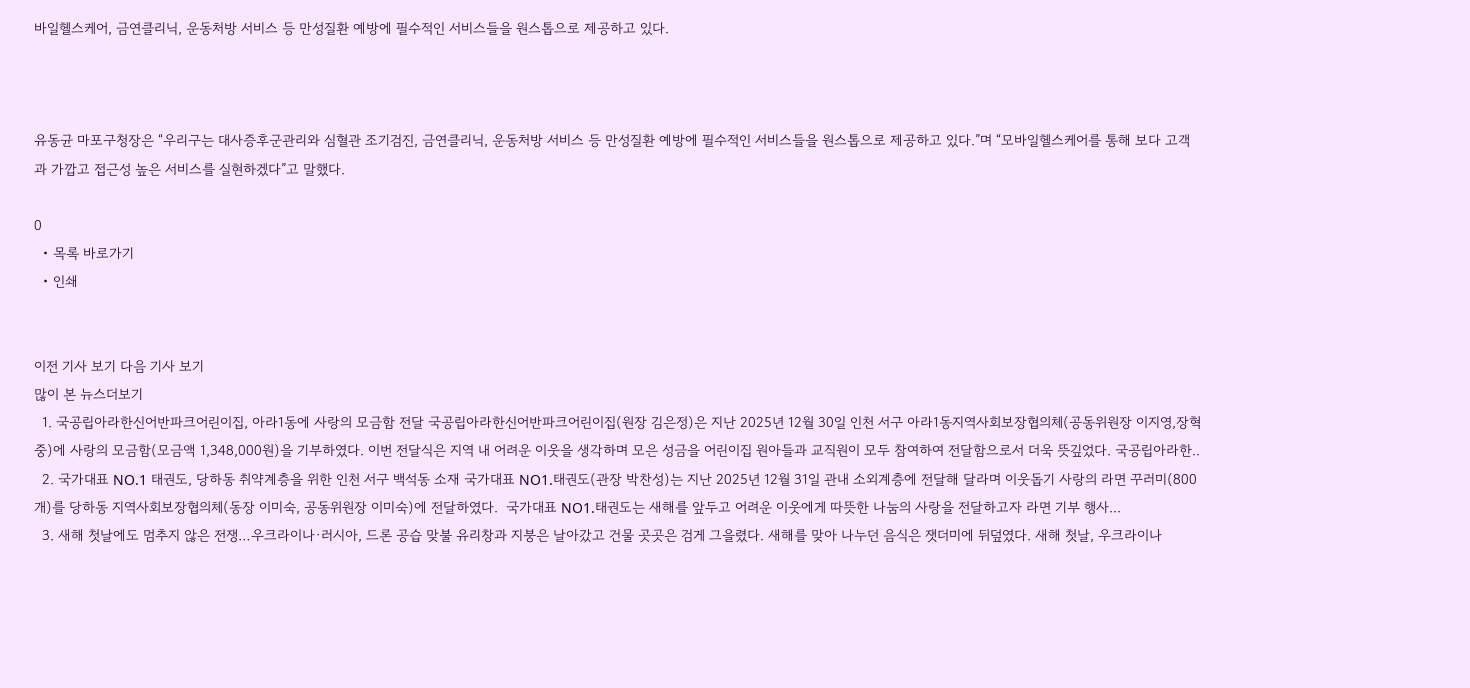바일헬스케어, 금연클리닉, 운동처방 서비스 등 만성질환 예방에 필수적인 서비스들을 원스톱으로 제공하고 있다.



유동균 마포구청장은 “우리구는 대사증후군관리와 심혈관 조기검진, 금연클리닉, 운동처방 서비스 등 만성질환 예방에 필수적인 서비스들을 원스톱으로 제공하고 있다.”며 “모바일헬스케어를 통해 보다 고객과 가깝고 접근성 높은 서비스를 실현하겠다”고 말했다.

0
  • 목록 바로가기
  • 인쇄


이전 기사 보기 다음 기사 보기
많이 본 뉴스더보기
  1. 국공립아라한신어반파크어린이집, 아라1동에 사랑의 모금함 전달 국공립아라한신어반파크어린이집(원장 김은정)은 지난 2025년 12월 30일 인천 서구 아라1동지역사회보장협의체(공동위원장 이지영,장혁중)에 사랑의 모금함(모금액 1,348,000원)을 기부하였다. 이번 전달식은 지역 내 어려운 이웃을 생각하며 모은 성금을 어린이집 원아들과 교직원이 모두 참여하여 전달함으로서 더욱 뜻깊었다. 국공립아라한..
  2. 국가대표 NO.1 태권도, 당하동 취약계층을 위한 인천 서구 백석동 소재 국가대표 NO1.태권도(관장 박찬성)는 지난 2025년 12월 31일 관내 소외계층에 전달해 달라며 이웃돕기 사랑의 라면 꾸러미(800개)를 당하동 지역사회보장협의체(동장 이미숙, 공동위원장 이미숙)에 전달하였다.  국가대표 NO1.태권도는 새해를 앞두고 어려운 이웃에게 따뜻한 나눔의 사랑을 전달하고자 라면 기부 행사...
  3. 새해 첫날에도 멈추지 않은 전쟁…우크라이나·러시아, 드론 공습 맞불 유리창과 지붕은 날아갔고 건물 곳곳은 검게 그을렸다. 새해를 맞아 나누던 음식은 잿더미에 뒤덮였다. 새해 첫날, 우크라이나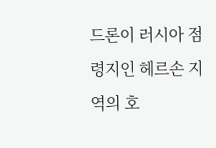드론이 러시아 점령지인 헤르손 지역의 호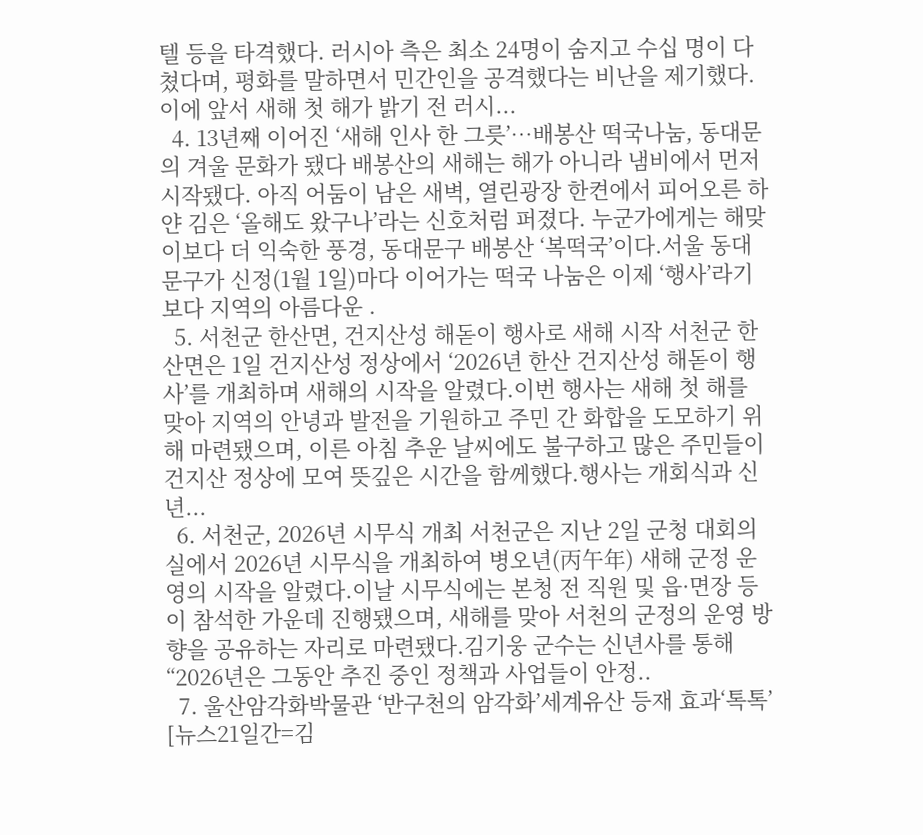텔 등을 타격했다. 러시아 측은 최소 24명이 숨지고 수십 명이 다쳤다며, 평화를 말하면서 민간인을 공격했다는 비난을 제기했다. 이에 앞서 새해 첫 해가 밝기 전 러시...
  4. 13년째 이어진 ‘새해 인사 한 그릇’…배봉산 떡국나눔, 동대문의 겨울 문화가 됐다 배봉산의 새해는 해가 아니라 냄비에서 먼저 시작됐다. 아직 어둠이 남은 새벽, 열린광장 한켠에서 피어오른 하얀 김은 ‘올해도 왔구나’라는 신호처럼 퍼졌다. 누군가에게는 해맞이보다 더 익숙한 풍경, 동대문구 배봉산 ‘복떡국’이다.서울 동대문구가 신정(1월 1일)마다 이어가는 떡국 나눔은 이제 ‘행사’라기보다 지역의 아름다운 .
  5. 서천군 한산면, 건지산성 해돋이 행사로 새해 시작 서천군 한산면은 1일 건지산성 정상에서 ‘2026년 한산 건지산성 해돋이 행사’를 개최하며 새해의 시작을 알렸다.이번 행사는 새해 첫 해를 맞아 지역의 안녕과 발전을 기원하고 주민 간 화합을 도모하기 위해 마련됐으며, 이른 아침 추운 날씨에도 불구하고 많은 주민들이 건지산 정상에 모여 뜻깊은 시간을 함께했다.행사는 개회식과 신년...
  6. 서천군, 2026년 시무식 개최 서천군은 지난 2일 군청 대회의실에서 2026년 시무식을 개최하여 병오년(丙午年) 새해 군정 운영의 시작을 알렸다.이날 시무식에는 본청 전 직원 및 읍·면장 등이 참석한 가운데 진행됐으며, 새해를 맞아 서천의 군정의 운영 방향을 공유하는 자리로 마련됐다.김기웅 군수는 신년사를 통해 “2026년은 그동안 추진 중인 정책과 사업들이 안정..
  7. 울산암각화박물관 ‘반구천의 암각화’세계유산 등재 효과‘톡톡’ [뉴스21일간=김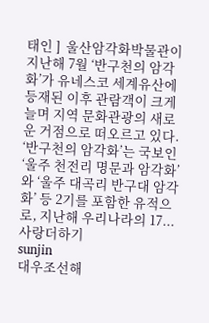태인 ]  울산암각화박물관이 지난해 7월 ‘반구천의 암각화’가 유네스코 세계유산에 등재된 이후 관람객이 크게 늘며 지역 문화관광의 새로운 거점으로 떠오르고 있다.  ‘반구천의 암각화’는 국보인 ‘울주 천전리 명문과 암각화’와 ‘울주 대곡리 반구대 암각화’ 등 2기를 포함한 유적으로, 지난해 우리나라의 17...
사랑더하기
sunjin
대우조선해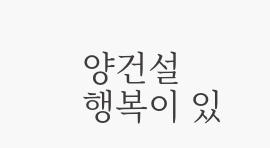양건설
행복이 있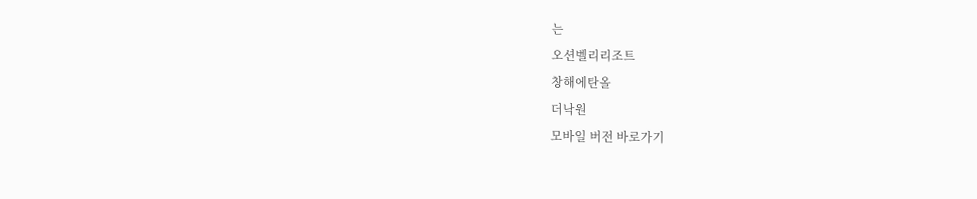는
오션벨리리조트
창해에탄올
더낙원
모바일 버전 바로가기